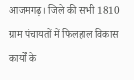आजमगढ़। जिले की सभी 1810 ग्राम पंचायतों में फिलहाल विकास कार्यों के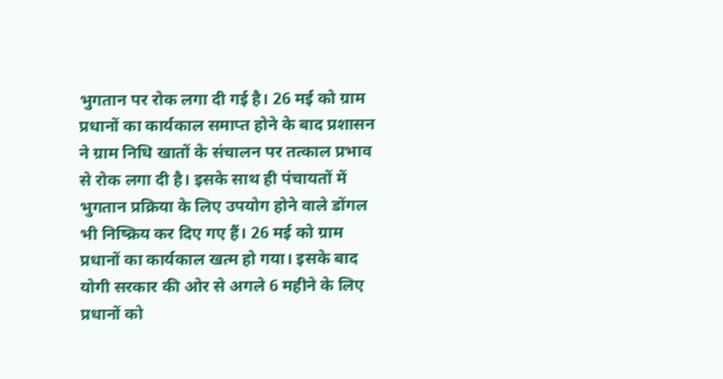भुगतान पर रोक लगा दी गई है। 26 मई को ग्राम प्रधानों का कार्यकाल समाप्त होने के बाद प्रशासन ने ग्राम निधि खातों के संचालन पर तत्काल प्रभाव से रोक लगा दी है। इसके साथ ही पंचायतों में भुगतान प्रक्रिया के लिए उपयोग होने वाले डोंगल भी निष्क्रिय कर दिए गए हैं। 26 मई को ग्राम प्रधानों का कार्यकाल खत्म हो गया। इसके बाद योगी सरकार की ओर से अगले 6 महीने के लिए प्रधानों को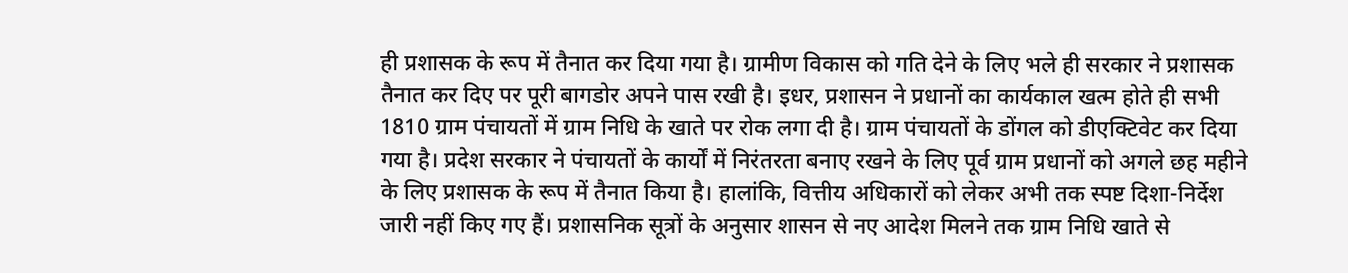ही प्रशासक के रूप में तैनात कर दिया गया है। ग्रामीण विकास को गति देने के लिए भले ही सरकार ने प्रशासक तैनात कर दिए पर पूरी बागडोर अपने पास रखी है। इधर, प्रशासन ने प्रधानों का कार्यकाल खत्म होते ही सभी 1810 ग्राम पंचायतों में ग्राम निधि के खाते पर रोक लगा दी है। ग्राम पंचायतों के डोंगल को डीएक्टिवेट कर दिया गया है। प्रदेश सरकार ने पंचायतों के कार्यों में निरंतरता बनाए रखने के लिए पूर्व ग्राम प्रधानों को अगले छह महीने के लिए प्रशासक के रूप में तैनात किया है। हालांकि, वित्तीय अधिकारों को लेकर अभी तक स्पष्ट दिशा-निर्देश जारी नहीं किए गए हैं। प्रशासनिक सूत्रों के अनुसार शासन से नए आदेश मिलने तक ग्राम निधि खाते से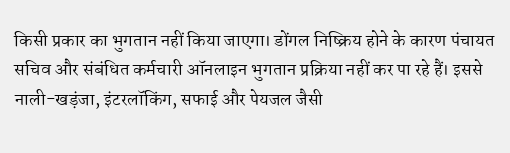किसी प्रकार का भुगतान नहीं किया जाएगा। डोंगल निष्क्रिय होने के कारण पंचायत सचिव और संबंधित कर्मचारी ऑनलाइन भुगतान प्रक्रिया नहीं कर पा रहे हैं। इससे नाली-खड़ंजा, इंटरलॉकिंग, सफाई और पेयजल जैसी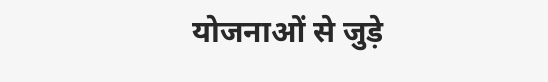योजनाओं से जुड़े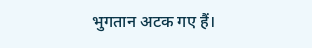भुगतान अटक गए हैं।